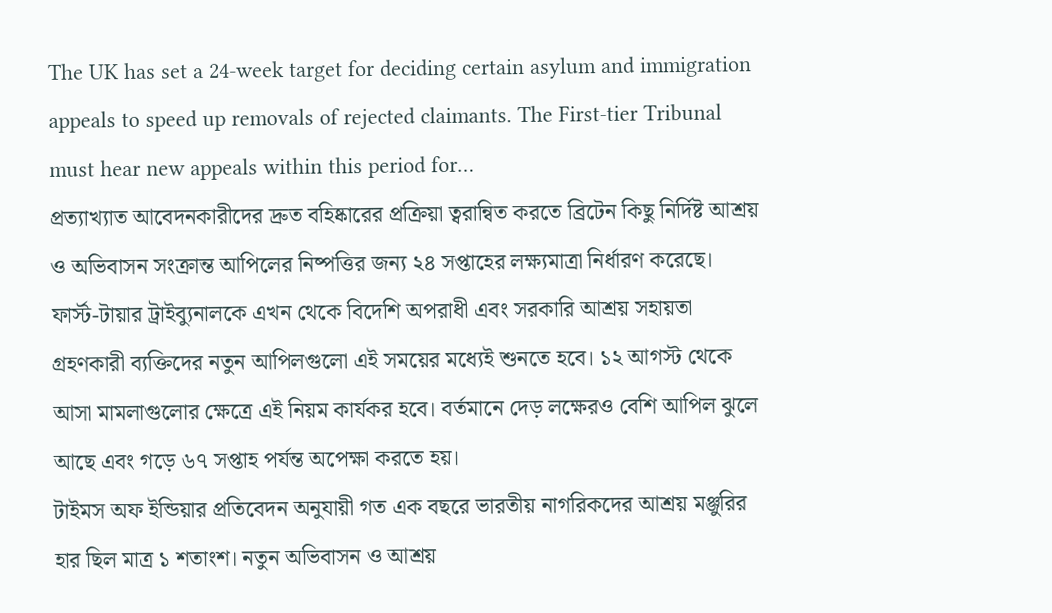The UK has set a 24-week target for deciding certain asylum and immigration appeals to speed up removals of rejected claimants. The First-tier Tribunal must hear new appeals within this period for…
প্রত্যাখ্যাত আবেদনকারীদের দ্রুত বহিষ্কারের প্রক্রিয়া ত্বরান্বিত করতে ব্রিটেন কিছু নির্দিষ্ট আশ্রয় ও অভিবাসন সংক্রান্ত আপিলের নিষ্পত্তির জন্য ২৪ সপ্তাহের লক্ষ্যমাত্রা নির্ধারণ করেছে। ফার্স্ট-টায়ার ট্রাইব্যুনালকে এখন থেকে বিদেশি অপরাধী এবং সরকারি আশ্রয় সহায়তা গ্রহণকারী ব্যক্তিদের নতুন আপিলগুলো এই সময়ের মধ্যেই শুনতে হবে। ১২ আগস্ট থেকে আসা মামলাগুলোর ক্ষেত্রে এই নিয়ম কার্যকর হবে। বর্তমানে দেড় লক্ষেরও বেশি আপিল ঝুলে আছে এবং গড়ে ৬৭ সপ্তাহ পর্যন্ত অপেক্ষা করতে হয়।
টাইমস অফ ইন্ডিয়ার প্রতিবেদন অনুযায়ী গত এক বছরে ভারতীয় নাগরিকদের আশ্রয় মঞ্জুরির হার ছিল মাত্র ১ শতাংশ। নতুন অভিবাসন ও আশ্রয়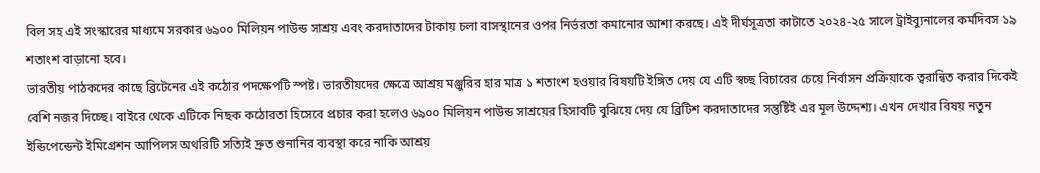বিল সহ এই সংস্কারের মাধ্যমে সরকার ৬৯০০ মিলিয়ন পাউন্ড সাশ্রয় এবং করদাতাদের টাকায় চলা বাসস্থানের ওপর নির্ভরতা কমানোর আশা করছে। এই দীর্ঘসূত্রতা কাটাতে ২০২৪-২৫ সালে ট্রাইব্যুনালের কর্মদিবস ১৯ শতাংশ বাড়ানো হবে।
ভারতীয় পাঠকদের কাছে ব্রিটেনের এই কঠোর পদক্ষেপটি স্পষ্ট। ভারতীয়দের ক্ষেত্রে আশ্রয় মঞ্জুরির হার মাত্র ১ শতাংশ হওয়ার বিষয়টি ইঙ্গিত দেয় যে এটি স্বচ্ছ বিচারের চেয়ে নির্বাসন প্রক্রিয়াকে ত্বরান্বিত করার দিকেই বেশি নজর দিচ্ছে। বাইরে থেকে এটিকে নিছক কঠোরতা হিসেবে প্রচার করা হলেও ৬৯০০ মিলিয়ন পাউন্ড সাশ্রয়ের হিসাবটি বুঝিয়ে দেয় যে ব্রিটিশ করদাতাদের সন্তুষ্টিই এর মূল উদ্দেশ্য। এখন দেখার বিষয় নতুন ইন্ডিপেন্ডেন্ট ইমিগ্রেশন আপিলস অথরিটি সত্যিই দ্রুত শুনানির ব্যবস্থা করে নাকি আশ্রয়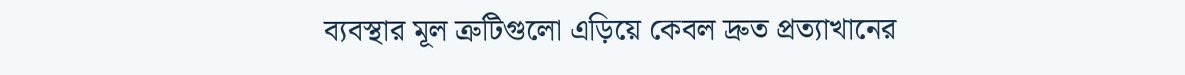ব্যবস্থার মূল ত্রুটিগুলো এড়িয়ে কেবল দ্রুত প্রত্যাখানের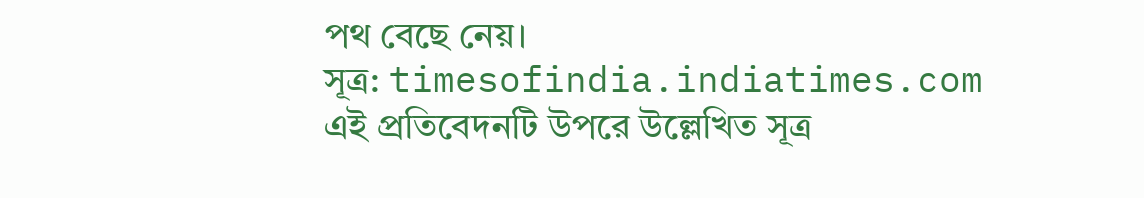পথ বেছে নেয়।
সূত্র: timesofindia.indiatimes.com
এই প্রতিবেদনটি উপরে উল্লেখিত সূত্র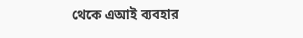থেকে এআই ব্যবহার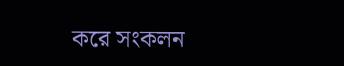করে সংকলন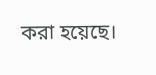করা হয়েছে।